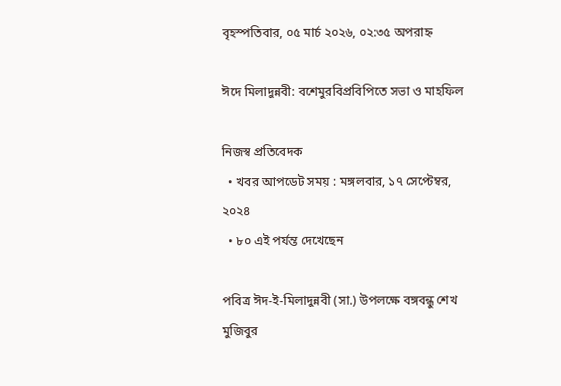বৃহস্পতিবার, ০৫ মার্চ ২০২৬, ০২:৩৫ অপরাহ্ন

ঈদে মিলাদুন্নবী: বশেমুরবিপ্রবিপিতে সভা ও মাহফিল

নিজস্ব প্রতিবেদক
  • খবর আপডেট সময় : মঙ্গলবার, ১৭ সেপ্টেম্বর, ২০২৪
  • ৮০ এই পর্যন্ত দেখেছেন

পবিত্র ঈদ-ই-মিলাদুন্নবী (সা.) উপলক্ষে বঙ্গবন্ধু শেখ মুজিবুর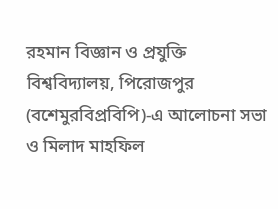রহমান বিজ্ঞান ও প্রযুক্তি বিশ্ববিদ্যালয়, পিরোজপুর (বশেমুরবিপ্রবিপি)-এ আলোচনা সভা ও মিলাদ মাহফিল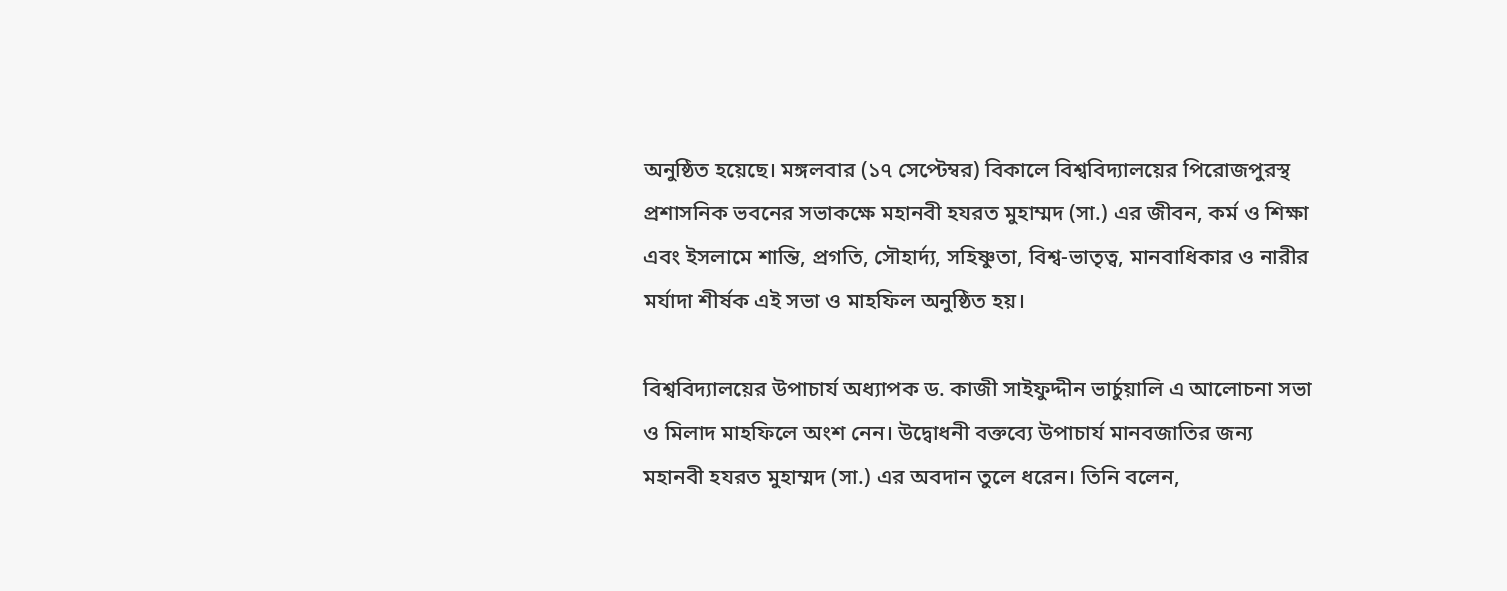অনুষ্ঠিত হয়েছে। মঙ্গলবার (১৭ সেপ্টেম্বর) বিকালে বিশ্ববিদ্যালয়ের পিরোজপুরস্থ প্রশাসনিক ভবনের সভাকক্ষে মহানবী হযরত মুহাম্মদ (সা.) এর জীবন, কর্ম ও শিক্ষা এবং ইসলামে শান্তি, প্রগতি, সৌহার্দ্য, সহিষ্ণুতা, বিশ্ব-ভাতৃত্ব, মানবাধিকার ও নারীর মর্যাদা শীর্ষক এই সভা ও মাহফিল অনুষ্ঠিত হয়।

বিশ্ববিদ্যালয়ের উপাচার্য অধ্যাপক ড. কাজী সাইফুদ্দীন ভার্চুয়ালি এ আলোচনা সভা ও মিলাদ মাহফিলে অংশ নেন। উদ্বোধনী বক্তব্যে উপাচার্য মানবজাতির জন্য মহানবী হযরত মুহাম্মদ (সা.) এর অবদান তুলে ধরেন। তিনি বলেন,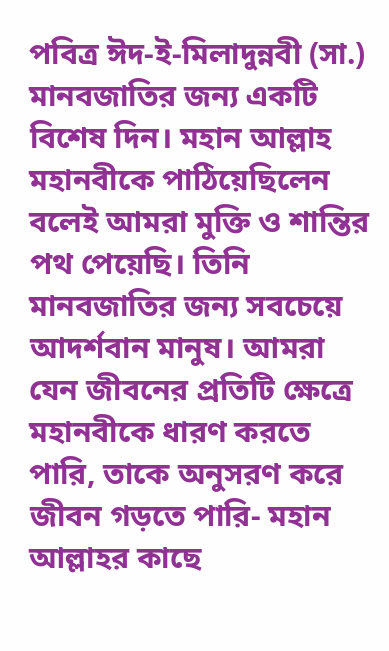পবিত্র ঈদ-ই-মিলাদুন্নবী (সা.) মানবজাতির জন্য একটি বিশেষ দিন। মহান আল্লাহ মহানবীকে পাঠিয়েছিলেন বলেই আমরা মুক্তি ও শান্তির পথ পেয়েছি। তিনি মানবজাতির জন্য সবচেয়ে আদর্শবান মানুষ। আমরা যেন জীবনের প্রতিটি ক্ষেত্রে মহানবীকে ধারণ করতে পারি, তাকে অনুসরণ করে জীবন গড়তে পারি- মহান আল্লাহর কাছে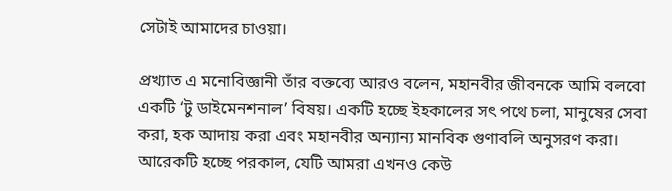সেটাই আমাদের চাওয়া।

প্রখ্যাত এ মনোবিজ্ঞানী তাঁর বক্তব্যে আরও বলেন, মহানবীর জীবনকে আমি বলবো একটি ‘টু ডাইমেনশনাল’ বিষয়। একটি হচ্ছে ইহকালের সৎ পথে চলা, মানুষের সেবা করা, হক আদায় করা এবং মহানবীর অন্যান্য মানবিক গুণাবলি অনুসরণ করা। আরেকটি হচ্ছে পরকাল, যেটি আমরা এখনও কেউ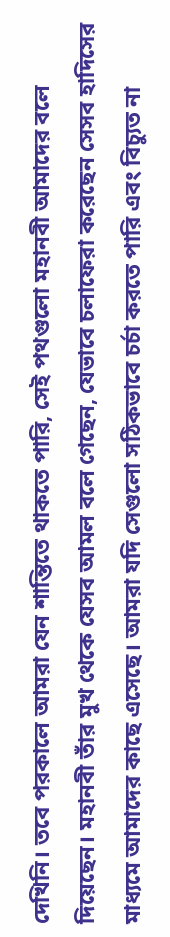দেখিনি। তবে পরকালে আমরা যেন শান্তিতে থাকতে পারি, সেই পথগুলো মহানবী আমাদের বলে দিয়েছেন। মহানবী তাঁর মুখ থেকে যেসব আমল বলে গেছেন, যেভাবে চলাফেরা করেছেন সেসব হাদিসের মাধ্যমে আমাদের কাছে এসেছে। আমরা যদি সেগুলো সঠিকভাবে চর্চা করতে পারি এবং বিচ্যুত না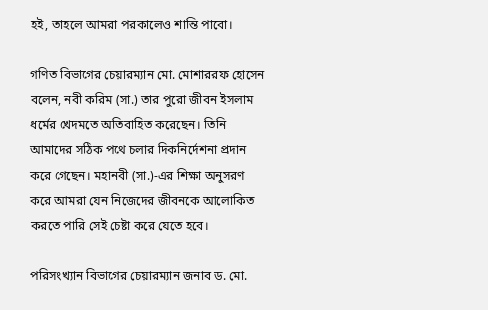হই, তাহলে আমরা পরকালেও শান্তি পাবো।

গণিত বিভাগের চেয়ারম্যান মো. মোশাররফ হোসেন বলেন, নবী করিম (সা.) তার পুরো জীবন ইসলাম ধর্মের খেদমতে অতিবাহিত করেছেন। তিনি আমাদের সঠিক পথে চলার দিকনির্দেশনা প্রদান করে গেছেন। মহানবী (সা.)-এর শিক্ষা অনুসরণ করে আমরা যেন নিজেদের জীবনকে আলোকিত করতে পারি সেই চেষ্টা করে যেতে হবে।

পরিসংখ্যান বিভাগের চেয়ারম্যান জনাব ড. মো.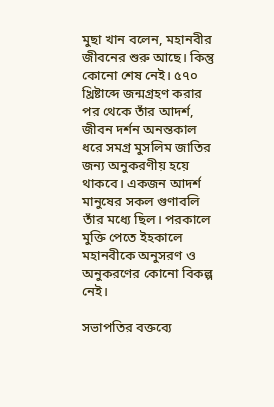মুছা খান বলেন, মহানবীর জীবনের শুরু আছে। কিন্তু কোনো শেষ নেই। ৫৭০ খ্রিষ্টাব্দে জন্মগ্রহণ করার পর থেকে তাঁর আদর্শ, জীবন দর্শন অনন্তকাল ধরে সমগ্র মুসলিম জাতির জন্য অনুকরণীয় হয়ে থাকবে। একজন আদর্শ মানুষের সকল গুণাবলি তাঁর মধ্যে ছিল। পরকালে মুক্তি পেতে ইহকালে মহানবীকে অনুসরণ ও অনুকরণের কোনো বিকল্প নেই।

সভাপতির বক্তব্যে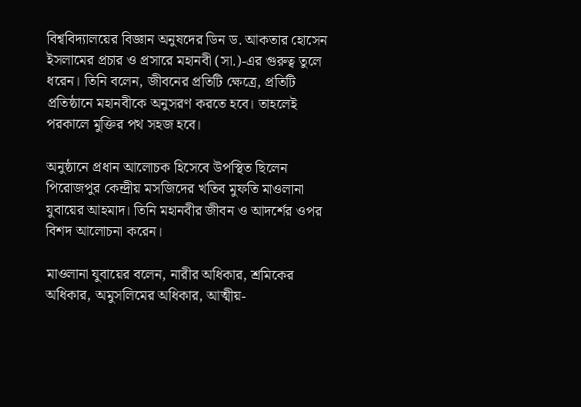বিশ্ববিদ্যালয়ের বিজ্ঞান অনুষদের ডিন ড. আকতার হোসেন ইসলামের প্রচার ও প্রসারে মহানবী (সা.)-এর গুরুত্ব তুলে ধরেন। তিনি বলেন, জীবনের প্রতিটি ক্ষেত্রে, প্রতিটি প্রতিষ্ঠানে মহানবীকে অনুসরণ করতে হবে। তাহলেই পরকালে মুক্তির পথ সহজ হবে।

অনুষ্ঠানে প্রধান আলোচক হিসেবে উপস্থিত ছিলেন পিরোজপুর কেন্দ্রীয় মসজিদের খতিব মুফতি মাওলানা যুবায়ের আহমাদ। তিনি মহানবীর জীবন ও আদর্শের ওপর বিশদ আলোচনা করেন।

মাওলানা যুবায়ের বলেন, নারীর অধিকার, শ্রমিকের অধিকার, অমুসলিমের অধিকার, আত্মীয়-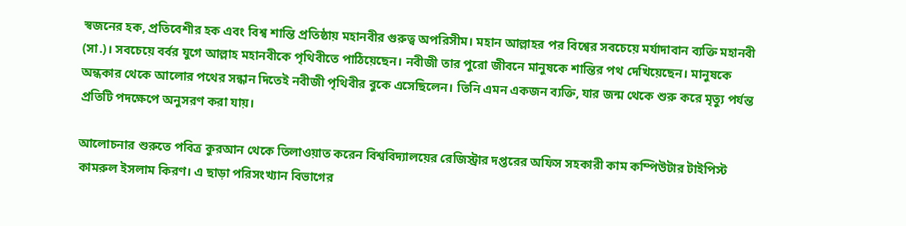স্বজনের হক, প্রতিবেশীর হক এবং বিশ্ব শান্তি প্রতিষ্ঠায় মহানবীর গুরুত্ব অপরিসীম। মহান আল্লাহর পর বিশ্বের সবচেয়ে মর্যাদাবান ব্যক্তি মহানবী (সা.)। সবচেয়ে বর্বর যুগে আল্লাহ মহানবীকে পৃথিবীতে পাঠিয়েছেন। নবীজী তার পুরো জীবনে মানুষকে শান্তির পথ দেখিয়েছেন। মানুষকে অন্ধকার থেকে আলোর পথের সন্ধান দিতেই নবীজী পৃথিবীর বুকে এসেছিলেন। তিনি এমন একজন ব্যক্তি, যার জন্ম থেকে শুরু করে মৃত্যু পর্যন্ত প্রতিটি পদক্ষেপে অনুসরণ করা যায়।

আলোচনার শুরুতে পবিত্র কুরআন থেকে তিলাওয়াত করেন বিশ্ববিদ্যালয়ের রেজিস্ট্রার দপ্তরের অফিস সহকারী কাম কম্পিউটার টাইপিস্ট কামরুল ইসলাম কিরণ। এ ছাড়া পরিসংখ্যান বিভাগের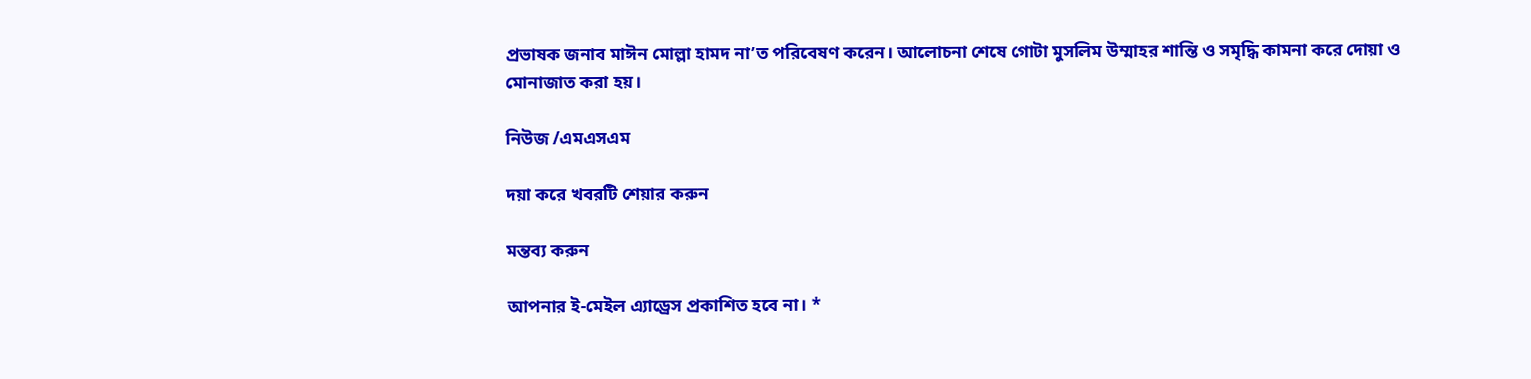প্রভাষক জনাব মাঈন মোল্লা হামদ না’ত পরিবেষণ করেন। আলোচনা শেষে গোটা মুসলিম উম্মাহর শান্তি ও সমৃদ্ধি কামনা করে দোয়া ও মোনাজাত করা হয়।

নিউজ /এমএসএম

দয়া করে খবরটি শেয়ার করুন

মন্তব্য করুন

আপনার ই-মেইল এ্যাড্রেস প্রকাশিত হবে না। *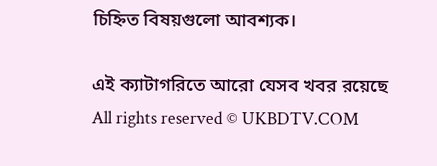চিহ্নিত বিষয়গুলো আবশ্যক।

এই ক্যাটাগরিতে আরো যেসব খবর রয়েছে
All rights reserved © UKBDTV.COM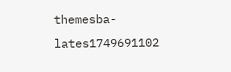themesba-lates1749691102